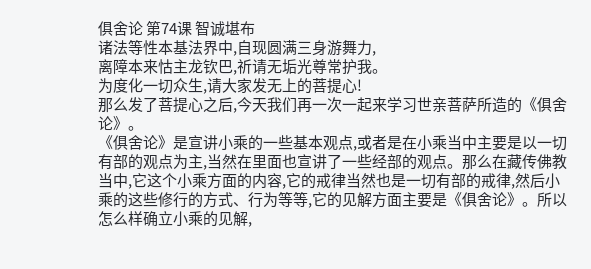俱舍论 第74课 智诚堪布
诸法等性本基法界中,自现圆满三身游舞力,
离障本来怙主龙钦巴,祈请无垢光尊常护我。
为度化一切众生,请大家发无上的菩提心!
那么发了菩提心之后,今天我们再一次一起来学习世亲菩萨所造的《俱舍论》。
《俱舍论》是宣讲小乘的一些基本观点,或者是在小乘当中主要是以一切有部的观点为主,当然在里面也宣讲了一些经部的观点。那么在藏传佛教当中,它这个小乘方面的内容,它的戒律当然也是一切有部的戒律,然后小乘的这些修行的方式、行为等等,它的见解方面主要是《俱舍论》。所以怎么样确立小乘的见解,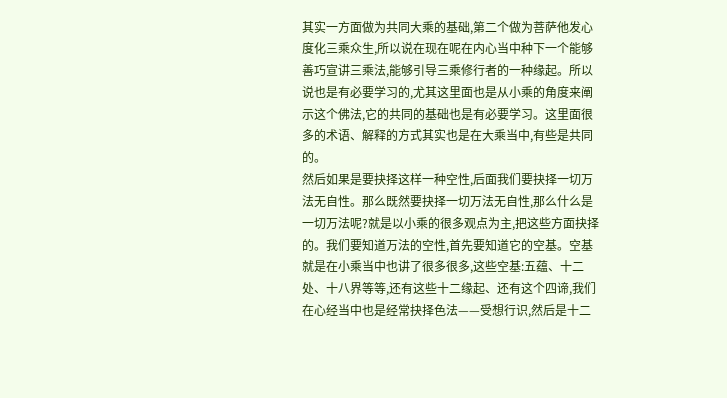其实一方面做为共同大乘的基础,第二个做为菩萨他发心度化三乘众生,所以说在现在呢在内心当中种下一个能够善巧宣讲三乘法,能够引导三乘修行者的一种缘起。所以说也是有必要学习的,尤其这里面也是从小乘的角度来阐示这个佛法,它的共同的基础也是有必要学习。这里面很多的术语、解释的方式其实也是在大乘当中,有些是共同的。
然后如果是要抉择这样一种空性,后面我们要抉择一切万法无自性。那么既然要抉择一切万法无自性,那么什么是一切万法呢?就是以小乘的很多观点为主,把这些方面抉择的。我们要知道万法的空性,首先要知道它的空基。空基就是在小乘当中也讲了很多很多,这些空基:五蕴、十二处、十八界等等,还有这些十二缘起、还有这个四谛,我们在心经当中也是经常抉择色法——受想行识,然后是十二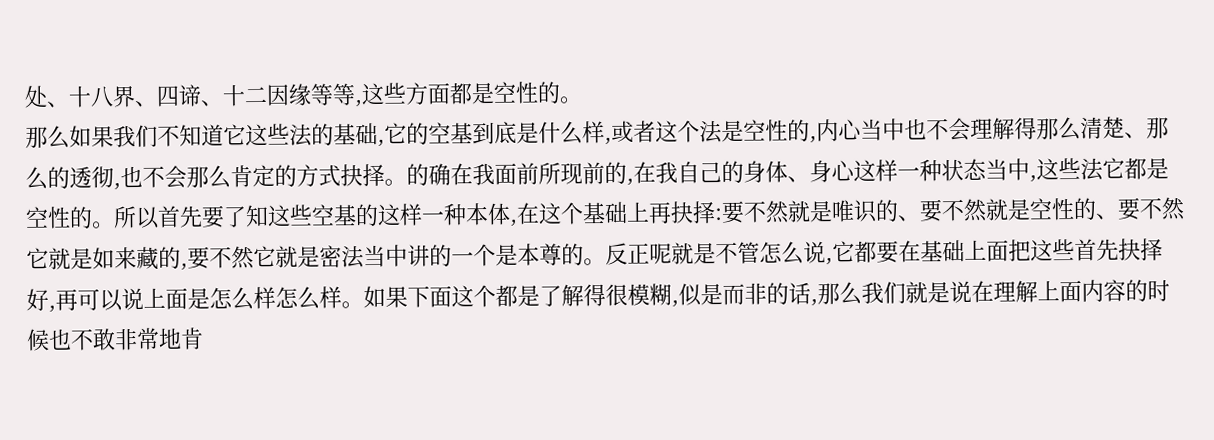处、十八界、四谛、十二因缘等等,这些方面都是空性的。
那么如果我们不知道它这些法的基础,它的空基到底是什么样,或者这个法是空性的,内心当中也不会理解得那么清楚、那么的透彻,也不会那么肯定的方式抉择。的确在我面前所现前的,在我自己的身体、身心这样一种状态当中,这些法它都是空性的。所以首先要了知这些空基的这样一种本体,在这个基础上再抉择:要不然就是唯识的、要不然就是空性的、要不然它就是如来藏的,要不然它就是密法当中讲的一个是本尊的。反正呢就是不管怎么说,它都要在基础上面把这些首先抉择好,再可以说上面是怎么样怎么样。如果下面这个都是了解得很模糊,似是而非的话,那么我们就是说在理解上面内容的时候也不敢非常地肯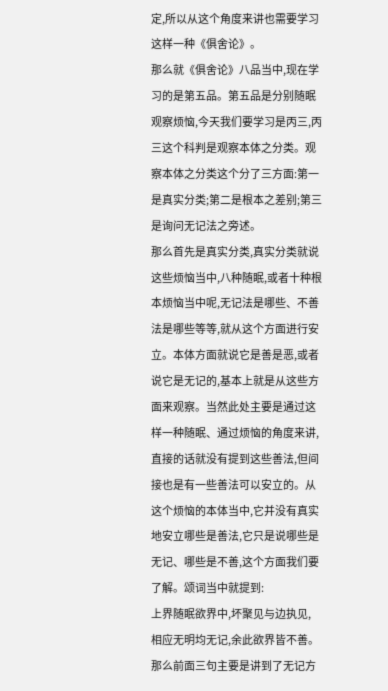定,所以从这个角度来讲也需要学习这样一种《俱舍论》。
那么就《俱舍论》八品当中,现在学习的是第五品。第五品是分别随眠观察烦恼,今天我们要学习是丙三,丙三这个科判是观察本体之分类。观察本体之分类这个分了三方面:第一是真实分类;第二是根本之差别;第三是询问无记法之旁述。
那么首先是真实分类,真实分类就说这些烦恼当中,八种随眠,或者十种根本烦恼当中呢,无记法是哪些、不善法是哪些等等,就从这个方面进行安立。本体方面就说它是善是恶,或者说它是无记的,基本上就是从这些方面来观察。当然此处主要是通过这样一种随眠、通过烦恼的角度来讲,直接的话就没有提到这些善法,但间接也是有一些善法可以安立的。从这个烦恼的本体当中,它并没有真实地安立哪些是善法,它只是说哪些是无记、哪些是不善,这个方面我们要了解。颂词当中就提到:
上界随眠欲界中,坏聚见与边执见,
相应无明均无记,余此欲界皆不善。
那么前面三句主要是讲到了无记方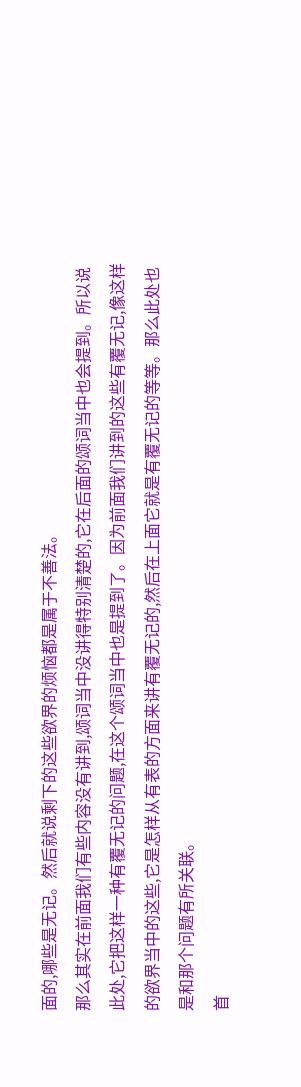面的,哪些是无记。然后就说剩下的这些欲界的烦恼都是属于不善法。
那么其实在前面我们有些内容没有讲到,颂词当中没讲得特别清楚的,它在后面的颂词当中也会提到。所以说此处,它把这样一种有覆无记的问题,在这个颂词当中也是提到了。因为前面我们讲到的这些有覆无记,像这样的欲界当中的这些,它是怎样从有表的方面来讲有覆无记的,然后在上面它就是有覆无记的等等。那么此处也是和那个问题有所关联。
首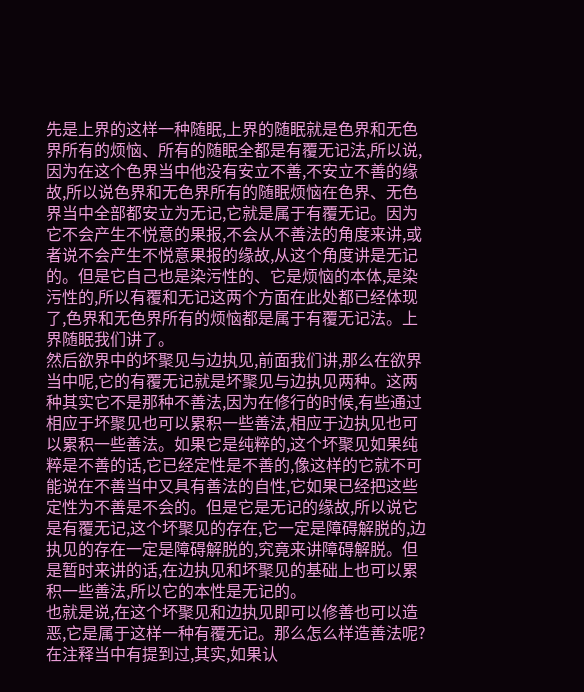先是上界的这样一种随眠,上界的随眠就是色界和无色界所有的烦恼、所有的随眠全都是有覆无记法,所以说,因为在这个色界当中他没有安立不善,不安立不善的缘故,所以说色界和无色界所有的随眠烦恼在色界、无色界当中全部都安立为无记,它就是属于有覆无记。因为它不会产生不悦意的果报,不会从不善法的角度来讲,或者说不会产生不悦意果报的缘故,从这个角度讲是无记的。但是它自己也是染污性的、它是烦恼的本体,是染污性的,所以有覆和无记这两个方面在此处都已经体现了,色界和无色界所有的烦恼都是属于有覆无记法。上界随眠我们讲了。
然后欲界中的坏聚见与边执见,前面我们讲,那么在欲界当中呢,它的有覆无记就是坏聚见与边执见两种。这两种其实它不是那种不善法,因为在修行的时候,有些通过相应于坏聚见也可以累积一些善法,相应于边执见也可以累积一些善法。如果它是纯粹的,这个坏聚见如果纯粹是不善的话,它已经定性是不善的,像这样的它就不可能说在不善当中又具有善法的自性,它如果已经把这些定性为不善是不会的。但是它是无记的缘故,所以说它是有覆无记,这个坏聚见的存在,它一定是障碍解脱的,边执见的存在一定是障碍解脱的,究竟来讲障碍解脱。但是暂时来讲的话,在边执见和坏聚见的基础上也可以累积一些善法,所以它的本性是无记的。
也就是说,在这个坏聚见和边执见即可以修善也可以造恶,它是属于这样一种有覆无记。那么怎么样造善法呢?在注释当中有提到过,其实,如果认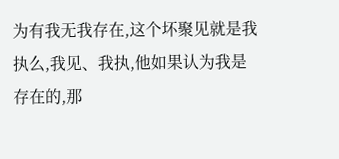为有我无我存在,这个坏聚见就是我执么,我见、我执,他如果认为我是存在的,那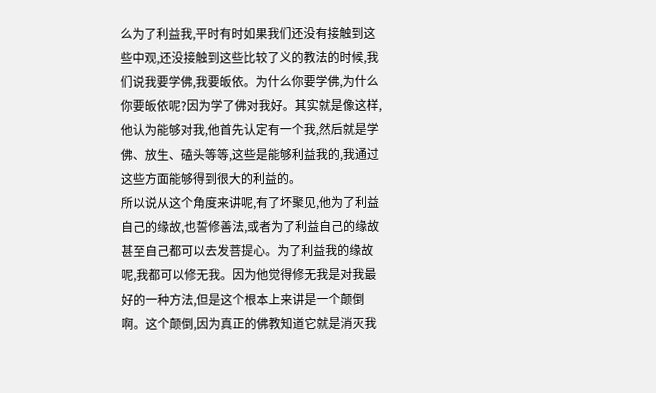么为了利益我,平时有时如果我们还没有接触到这些中观,还没接触到这些比较了义的教法的时候,我们说我要学佛,我要皈依。为什么你要学佛,为什么你要皈依呢?因为学了佛对我好。其实就是像这样,他认为能够对我,他首先认定有一个我,然后就是学佛、放生、磕头等等,这些是能够利益我的,我通过这些方面能够得到很大的利益的。
所以说从这个角度来讲呢,有了坏聚见,他为了利益自己的缘故,也誓修善法,或者为了利益自己的缘故甚至自己都可以去发菩提心。为了利益我的缘故呢,我都可以修无我。因为他觉得修无我是对我最好的一种方法,但是这个根本上来讲是一个颠倒啊。这个颠倒,因为真正的佛教知道它就是消灭我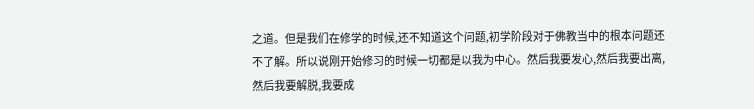之道。但是我们在修学的时候,还不知道这个问题,初学阶段对于佛教当中的根本问题还不了解。所以说刚开始修习的时候一切都是以我为中心。然后我要发心,然后我要出离,然后我要解脱,我要成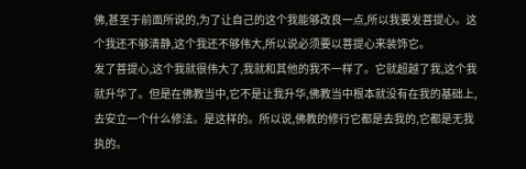佛,甚至于前面所说的,为了让自己的这个我能够改良一点,所以我要发菩提心。这个我还不够清静,这个我还不够伟大,所以说必须要以菩提心来装饰它。
发了菩提心,这个我就很伟大了,我就和其他的我不一样了。它就超越了我,这个我就升华了。但是在佛教当中,它不是让我升华,佛教当中根本就没有在我的基础上,去安立一个什么修法。是这样的。所以说,佛教的修行它都是去我的,它都是无我执的。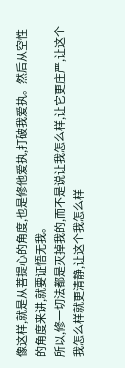像这样,就是从菩提心的角度,也是修他爱执,打破我爱执。然后从空性的角度来讲,就要证悟无我。
所以,修一切法都是灭掉我的,而不是说让我怎么样,让它更庄严,让这个我怎么样就更清静,让这个我怎么样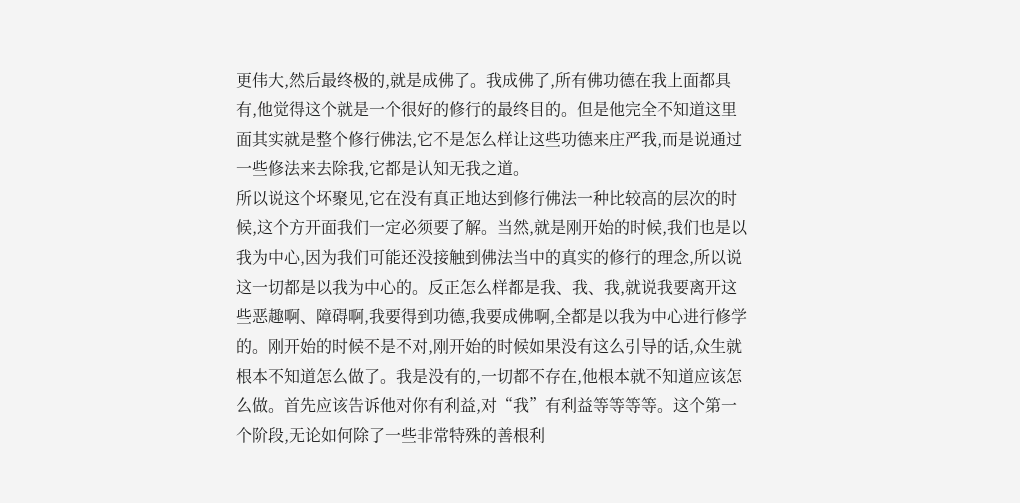更伟大,然后最终极的,就是成佛了。我成佛了,所有佛功德在我上面都具有,他觉得这个就是一个很好的修行的最终目的。但是他完全不知道这里面其实就是整个修行佛法,它不是怎么样让这些功德来庄严我,而是说通过一些修法来去除我,它都是认知无我之道。
所以说这个坏聚见,它在没有真正地达到修行佛法一种比较高的层次的时候,这个方开面我们一定必须要了解。当然,就是刚开始的时候,我们也是以我为中心,因为我们可能还没接触到佛法当中的真实的修行的理念,所以说这一切都是以我为中心的。反正怎么样都是我、我、我,就说我要离开这些恶趣啊、障碍啊,我要得到功德,我要成佛啊,全都是以我为中心进行修学的。刚开始的时候不是不对,刚开始的时候如果没有这么引导的话,众生就根本不知道怎么做了。我是没有的,一切都不存在,他根本就不知道应该怎么做。首先应该告诉他对你有利益,对“我”有利益等等等等。这个第一个阶段,无论如何除了一些非常特殊的善根利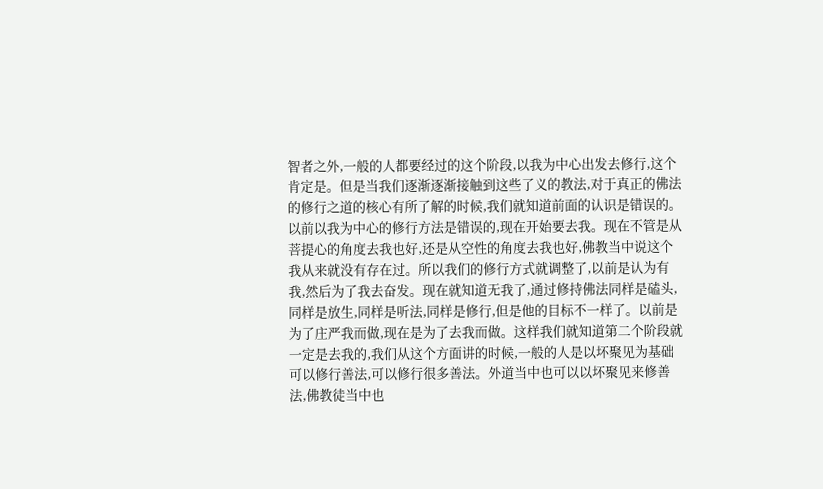智者之外,一般的人都要经过的这个阶段,以我为中心出发去修行,这个肯定是。但是当我们逐渐逐渐接触到这些了义的教法,对于真正的佛法的修行之道的核心有所了解的时候,我们就知道前面的认识是错误的。以前以我为中心的修行方法是错误的,现在开始要去我。现在不管是从菩提心的角度去我也好,还是从空性的角度去我也好,佛教当中说这个我从来就没有存在过。所以我们的修行方式就调整了,以前是认为有我,然后为了我去奋发。现在就知道无我了,通过修持佛法同样是磕头,同样是放生,同样是听法,同样是修行,但是他的目标不一样了。以前是为了庄严我而做,现在是为了去我而做。这样我们就知道第二个阶段就一定是去我的,我们从这个方面讲的时候,一般的人是以坏聚见为基础可以修行善法,可以修行很多善法。外道当中也可以以坏聚见来修善法,佛教徒当中也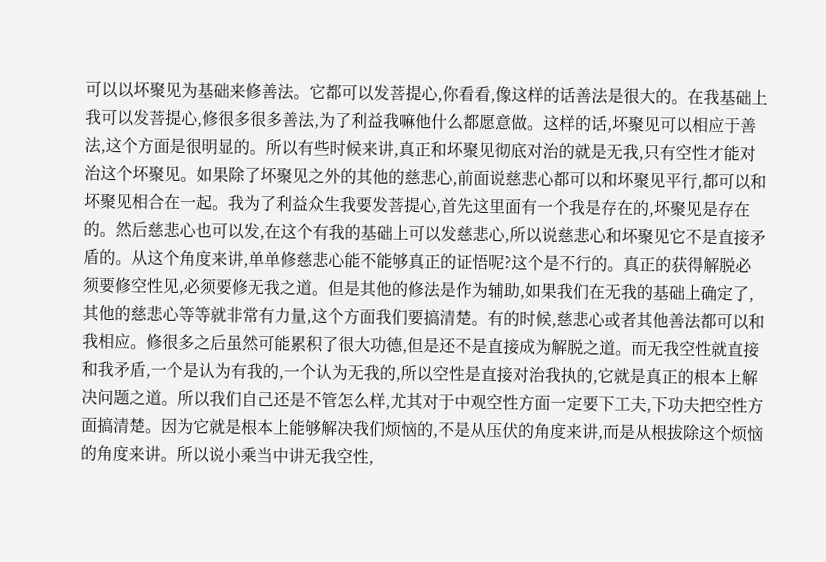可以以坏聚见为基础来修善法。它都可以发菩提心,你看看,像这样的话善法是很大的。在我基础上我可以发菩提心,修很多很多善法,为了利益我嘛他什么都愿意做。这样的话,坏聚见可以相应于善法,这个方面是很明显的。所以有些时候来讲,真正和坏聚见彻底对治的就是无我,只有空性才能对治这个坏聚见。如果除了坏聚见之外的其他的慈悲心,前面说慈悲心都可以和坏聚见平行,都可以和坏聚见相合在一起。我为了利益众生我要发菩提心,首先这里面有一个我是存在的,坏聚见是存在的。然后慈悲心也可以发,在这个有我的基础上可以发慈悲心,所以说慈悲心和坏聚见它不是直接矛盾的。从这个角度来讲,单单修慈悲心能不能够真正的证悟呢?这个是不行的。真正的获得解脱必须要修空性见,必须要修无我之道。但是其他的修法是作为辅助,如果我们在无我的基础上确定了,其他的慈悲心等等就非常有力量,这个方面我们要搞清楚。有的时候,慈悲心或者其他善法都可以和我相应。修很多之后虽然可能累积了很大功德,但是还不是直接成为解脱之道。而无我空性就直接和我矛盾,一个是认为有我的,一个认为无我的,所以空性是直接对治我执的,它就是真正的根本上解决问题之道。所以我们自己还是不管怎么样,尤其对于中观空性方面一定要下工夫,下功夫把空性方面搞清楚。因为它就是根本上能够解决我们烦恼的,不是从压伏的角度来讲,而是从根拔除这个烦恼的角度来讲。所以说小乘当中讲无我空性,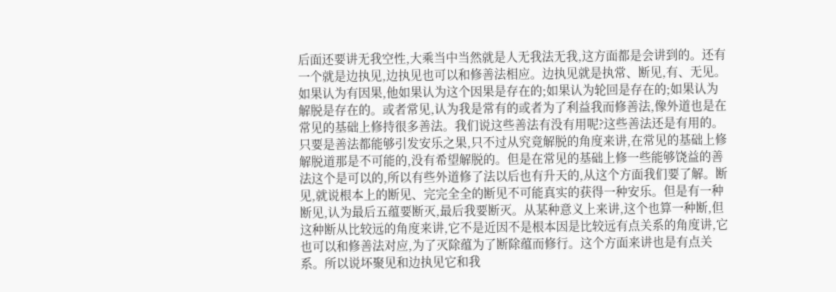后面还要讲无我空性,大乘当中当然就是人无我法无我,这方面都是会讲到的。还有一个就是边执见,边执见也可以和修善法相应。边执见就是执常、断见,有、无见。如果认为有因果,他如果认为这个因果是存在的;如果认为轮回是存在的;如果认为解脱是存在的。或者常见,认为我是常有的或者为了利益我而修善法,像外道也是在常见的基础上修持很多善法。我们说这些善法有没有用呢?这些善法还是有用的。只要是善法都能够引发安乐之果,只不过从究竟解脱的角度来讲,在常见的基础上修解脱道那是不可能的,没有希望解脱的。但是在常见的基础上修一些能够饶益的善法这个是可以的,所以有些外道修了法以后也有升天的,从这个方面我们要了解。断见,就说根本上的断见、完完全全的断见不可能真实的获得一种安乐。但是有一种断见,认为最后五蕴要断灭,最后我要断灭。从某种意义上来讲,这个也算一种断,但这种断从比较远的角度来讲,它不是近因不是根本因是比较远有点关系的角度讲,它也可以和修善法对应,为了灭除蕴为了断除蕴而修行。这个方面来讲也是有点关系。所以说坏聚见和边执见它和我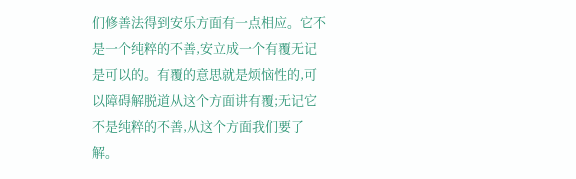们修善法得到安乐方面有一点相应。它不是一个纯粹的不善,安立成一个有覆无记是可以的。有覆的意思就是烦恼性的,可以障碍解脱道从这个方面讲有覆;无记它不是纯粹的不善,从这个方面我们要了解。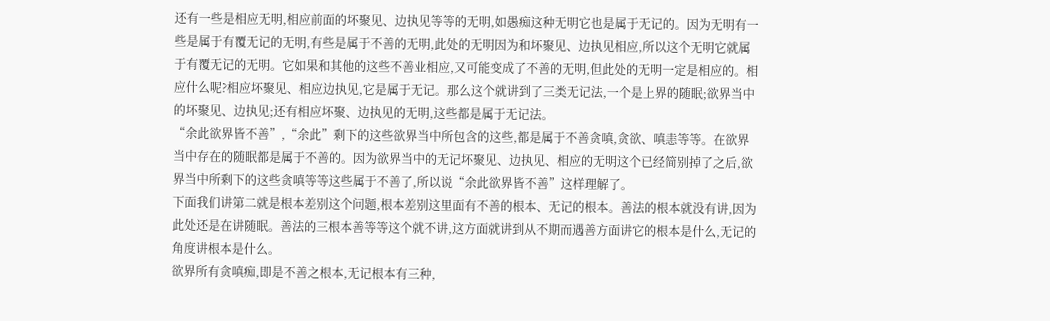还有一些是相应无明,相应前面的坏聚见、边执见等等的无明,如愚痴这种无明它也是属于无记的。因为无明有一些是属于有覆无记的无明,有些是属于不善的无明,此处的无明因为和坏聚见、边执见相应,所以这个无明它就属于有覆无记的无明。它如果和其他的这些不善业相应,又可能变成了不善的无明,但此处的无明一定是相应的。相应什么呢?相应坏聚见、相应边执见,它是属于无记。那么这个就讲到了三类无记法,一个是上界的随眠;欲界当中的坏聚见、边执见;还有相应坏聚、边执见的无明,这些都是属于无记法。
“余此欲界皆不善”,“余此”剩下的这些欲界当中所包含的这些,都是属于不善贪嗔,贪欲、嗔恚等等。在欲界当中存在的随眠都是属于不善的。因为欲界当中的无记坏聚见、边执见、相应的无明这个已经简别掉了之后,欲界当中所剩下的这些贪嗔等等这些属于不善了,所以说“余此欲界皆不善”这样理解了。
下面我们讲第二就是根本差别这个问题,根本差别这里面有不善的根本、无记的根本。善法的根本就没有讲,因为此处还是在讲随眠。善法的三根本善等等这个就不讲,这方面就讲到从不期而遇善方面讲它的根本是什么,无记的角度讲根本是什么。
欲界所有贪嗔痴,即是不善之根本,无记根本有三种,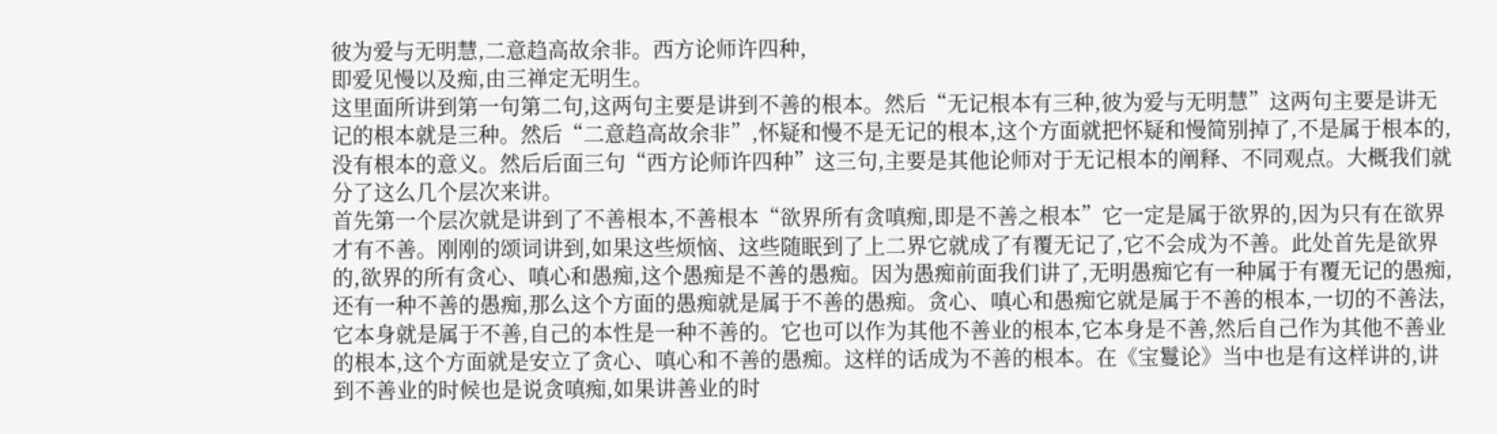彼为爱与无明慧,二意趋高故余非。西方论师许四种,
即爱见慢以及痴,由三禅定无明生。
这里面所讲到第一句第二句,这两句主要是讲到不善的根本。然后“无记根本有三种,彼为爱与无明慧”这两句主要是讲无记的根本就是三种。然后“二意趋高故余非”,怀疑和慢不是无记的根本,这个方面就把怀疑和慢简别掉了,不是属于根本的,没有根本的意义。然后后面三句“西方论师许四种”这三句,主要是其他论师对于无记根本的阐释、不同观点。大概我们就分了这么几个层次来讲。
首先第一个层次就是讲到了不善根本,不善根本“欲界所有贪嗔痴,即是不善之根本”它一定是属于欲界的,因为只有在欲界才有不善。刚刚的颂词讲到,如果这些烦恼、这些随眠到了上二界它就成了有覆无记了,它不会成为不善。此处首先是欲界的,欲界的所有贪心、嗔心和愚痴,这个愚痴是不善的愚痴。因为愚痴前面我们讲了,无明愚痴它有一种属于有覆无记的愚痴,还有一种不善的愚痴,那么这个方面的愚痴就是属于不善的愚痴。贪心、嗔心和愚痴它就是属于不善的根本,一切的不善法,它本身就是属于不善,自己的本性是一种不善的。它也可以作为其他不善业的根本,它本身是不善,然后自己作为其他不善业的根本,这个方面就是安立了贪心、嗔心和不善的愚痴。这样的话成为不善的根本。在《宝鬘论》当中也是有这样讲的,讲到不善业的时候也是说贪嗔痴,如果讲善业的时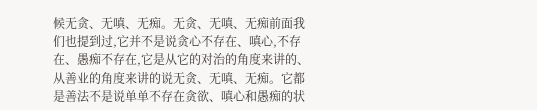候无贪、无嗔、无痴。无贪、无嗔、无痴前面我们也提到过,它并不是说贪心不存在、嗔心,不存在、愚痴不存在,它是从它的对治的角度来讲的、从善业的角度来讲的说无贪、无嗔、无痴。它都是善法不是说单单不存在贪欲、嗔心和愚痴的状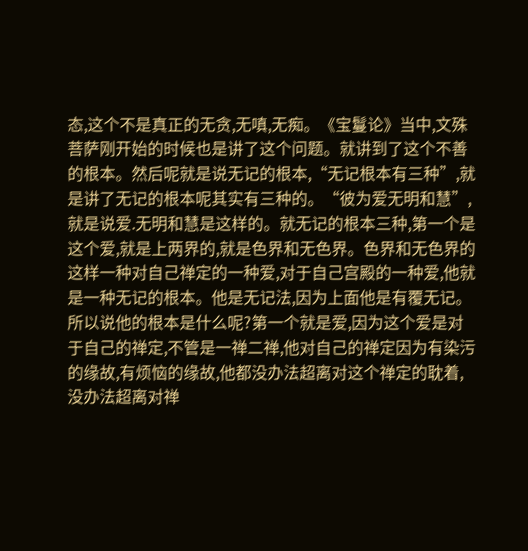态,这个不是真正的无贪,无嗔,无痴。《宝鬘论》当中,文殊菩萨刚开始的时候也是讲了这个问题。就讲到了这个不善的根本。然后呢就是说无记的根本,“无记根本有三种”,就是讲了无记的根本呢其实有三种的。“彼为爱无明和慧”,就是说爱.无明和慧是这样的。就无记的根本三种,第一个是这个爱,就是上两界的,就是色界和无色界。色界和无色界的这样一种对自己禅定的一种爱,对于自己宫殿的一种爱,他就是一种无记的根本。他是无记法,因为上面他是有覆无记。所以说他的根本是什么呢?第一个就是爱,因为这个爱是对于自己的禅定,不管是一禅二禅,他对自己的禅定因为有染污的缘故,有烦恼的缘故,他都没办法超离对这个禅定的耽着,没办法超离对禅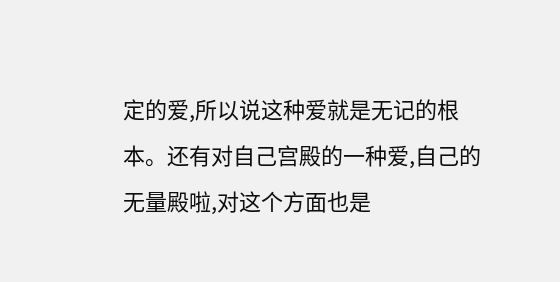定的爱,所以说这种爱就是无记的根本。还有对自己宫殿的一种爱,自己的无量殿啦,对这个方面也是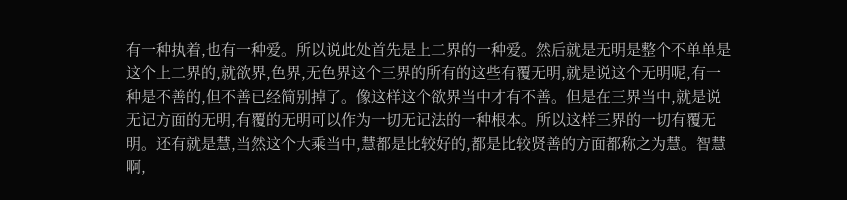有一种执着,也有一种爱。所以说此处首先是上二界的一种爱。然后就是无明是整个不单单是这个上二界的,就欲界,色界,无色界这个三界的所有的这些有覆无明,就是说这个无明呢,有一种是不善的,但不善已经简别掉了。像这样这个欲界当中才有不善。但是在三界当中,就是说无记方面的无明,有覆的无明可以作为一切无记法的一种根本。所以这样三界的一切有覆无明。还有就是慧,当然这个大乘当中,慧都是比较好的,都是比较贤善的方面都称之为慧。智慧啊,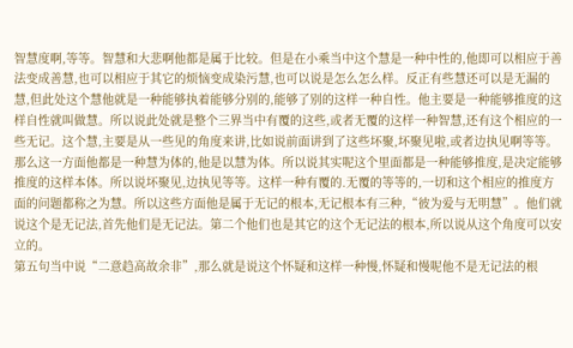智慧度啊,等等。智慧和大悲啊他都是属于比较。但是在小乘当中这个慧是一种中性的,他即可以相应于善法变成善慧,也可以相应于其它的烦恼变成染污慧,也可以说是怎么怎么样。反正有些慧还可以是无漏的慧,但此处这个慧他就是一种能够执着能够分别的,能够了别的这样一种自性。他主要是一种能够推度的这样自性就叫做慧。所以说此处就是整个三界当中有覆的这些,或者无覆的这样一种智慧,还有这个相应的一些无记。这个慧,主要是从一些见的角度来讲,比如说前面讲到了这些坏聚,坏聚见啦,或者边执见啊等等。那么这一方面他都是一种慧为体的,他是以慧为体。所以说其实呢这个里面都是一种能够推度,是决定能够推度的这样本体。所以说坏聚见,边执见等等。这样一种有覆的.无覆的等等的,一切和这个相应的推度方面的问题都称之为慧。所以这些方面他是属于无记的根本,无记根本有三种,“彼为爱与无明慧”。他们就说这个是无记法,首先他们是无记法。第二个他们也是其它的这个无记法的根本,所以说从这个角度可以安立的。
第五句当中说“二意趋高故余非”,那么就是说这个怀疑和这样一种慢,怀疑和慢呢他不是无记法的根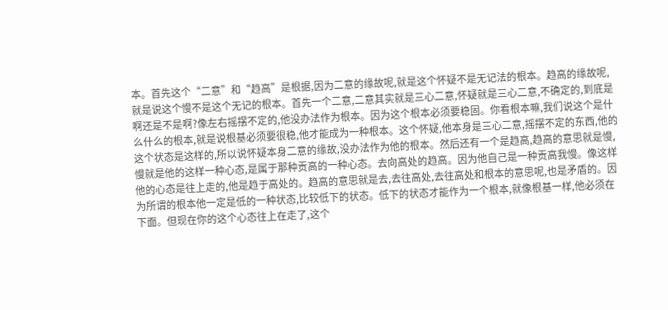本。首先这个“二意”和“趋高”是根据,因为二意的缘故呢,就是这个怀疑不是无记法的根本。趋高的缘故呢,就是说这个慢不是这个无记的根本。首先一个二意,二意其实就是三心二意,怀疑就是三心二意,不确定的,到底是啊还是不是啊?像左右摇摆不定的,他没办法作为根本。因为这个根本必须要稳固。你看根本嘛,我们说这个是什么什么的根本,就是说根基必须要很稳,他才能成为一种根本。这个怀疑,他本身是三心二意,摇摆不定的东西,他的这个状态是这样的,所以说怀疑本身二意的缘故,没办法作为他的根本。然后还有一个是趋高,趋高的意思就是慢,慢就是他的这样一种心态,是属于那种贡高的一种心态。去向高处的趋高。因为他自己是一种贡高我慢。像这样他的心态是往上走的,他是趋于高处的。趋高的意思就是去,去往高处,去往高处和根本的意思呢,也是矛盾的。因为所谓的根本他一定是低的一种状态,比较低下的状态。低下的状态才能作为一个根本,就像根基一样,他必须在下面。但现在你的这个心态往上在走了,这个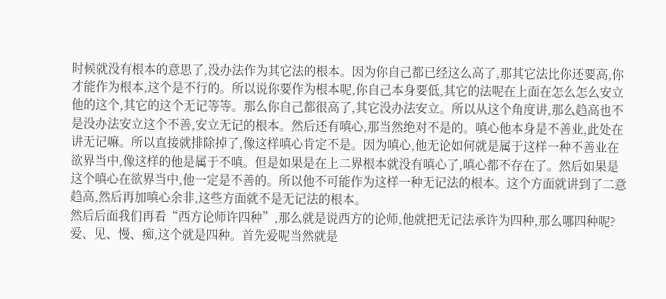时候就没有根本的意思了,没办法作为其它法的根本。因为你自己都已经这么高了,那其它法比你还要高,你才能作为根本,这个是不行的。所以说你要作为根本呢,你自己本身要低,其它的法呢在上面在怎么怎么安立他的这个,其它的这个无记等等。那么你自己都很高了,其它没办法安立。所以从这个角度讲,那么趋高也不是没办法安立这个不善,安立无记的根本。然后还有嗔心,那当然绝对不是的。嗔心他本身是不善业,此处在讲无记嘛。所以直接就排除掉了,像这样嗔心肯定不是。因为嗔心,他无论如何就是属于这样一种不善业在欲界当中,像这样的他是属于不嗔。但是如果是在上二界根本就没有嗔心了,嗔心都不存在了。然后如果是这个嗔心在欲界当中,他一定是不善的。所以他不可能作为这样一种无记法的根本。这个方面就讲到了二意趋高,然后再加嗔心余非,这些方面就不是无记法的根本。
然后后面我们再看“西方论师许四种”,那么就是说西方的论师,他就把无记法承许为四种,那么哪四种呢?爱、见、慢、痴,这个就是四种。首先爱呢当然就是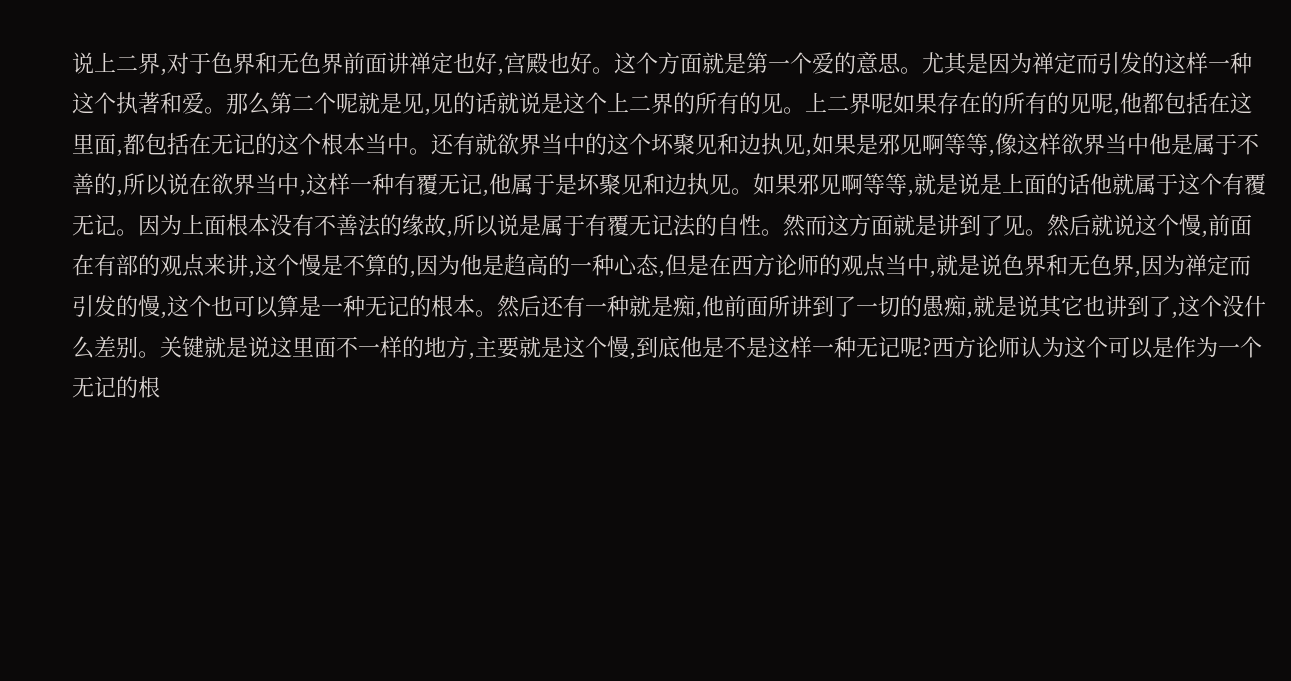说上二界,对于色界和无色界前面讲禅定也好,宫殿也好。这个方面就是第一个爱的意思。尤其是因为禅定而引发的这样一种这个执著和爱。那么第二个呢就是见,见的话就说是这个上二界的所有的见。上二界呢如果存在的所有的见呢,他都包括在这里面,都包括在无记的这个根本当中。还有就欲界当中的这个坏聚见和边执见,如果是邪见啊等等,像这样欲界当中他是属于不善的,所以说在欲界当中,这样一种有覆无记,他属于是坏聚见和边执见。如果邪见啊等等,就是说是上面的话他就属于这个有覆无记。因为上面根本没有不善法的缘故,所以说是属于有覆无记法的自性。然而这方面就是讲到了见。然后就说这个慢,前面在有部的观点来讲,这个慢是不算的,因为他是趋高的一种心态,但是在西方论师的观点当中,就是说色界和无色界,因为禅定而引发的慢,这个也可以算是一种无记的根本。然后还有一种就是痴,他前面所讲到了一切的愚痴,就是说其它也讲到了,这个没什么差别。关键就是说这里面不一样的地方,主要就是这个慢,到底他是不是这样一种无记呢?西方论师认为这个可以是作为一个无记的根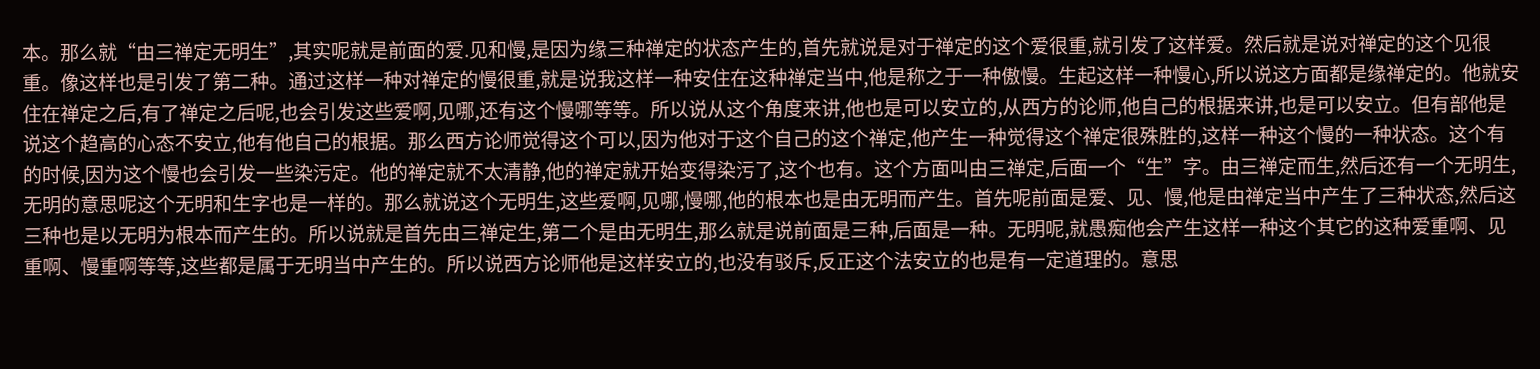本。那么就“由三禅定无明生”,其实呢就是前面的爱.见和慢,是因为缘三种禅定的状态产生的,首先就说是对于禅定的这个爱很重,就引发了这样爱。然后就是说对禅定的这个见很重。像这样也是引发了第二种。通过这样一种对禅定的慢很重,就是说我这样一种安住在这种禅定当中,他是称之于一种傲慢。生起这样一种慢心,所以说这方面都是缘禅定的。他就安住在禅定之后,有了禅定之后呢,也会引发这些爱啊,见哪,还有这个慢哪等等。所以说从这个角度来讲,他也是可以安立的,从西方的论师,他自己的根据来讲,也是可以安立。但有部他是说这个趋高的心态不安立,他有他自己的根据。那么西方论师觉得这个可以,因为他对于这个自己的这个禅定,他产生一种觉得这个禅定很殊胜的,这样一种这个慢的一种状态。这个有的时候,因为这个慢也会引发一些染污定。他的禅定就不太清静,他的禅定就开始变得染污了,这个也有。这个方面叫由三禅定,后面一个“生”字。由三禅定而生,然后还有一个无明生,无明的意思呢这个无明和生字也是一样的。那么就说这个无明生,这些爱啊,见哪,慢哪,他的根本也是由无明而产生。首先呢前面是爱、见、慢,他是由禅定当中产生了三种状态,然后这三种也是以无明为根本而产生的。所以说就是首先由三禅定生,第二个是由无明生,那么就是说前面是三种,后面是一种。无明呢,就愚痴他会产生这样一种这个其它的这种爱重啊、见重啊、慢重啊等等,这些都是属于无明当中产生的。所以说西方论师他是这样安立的,也没有驳斥,反正这个法安立的也是有一定道理的。意思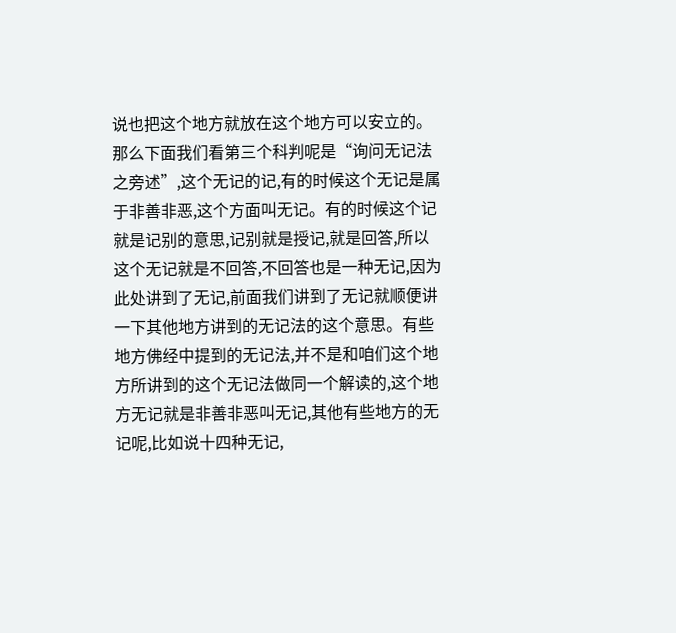说也把这个地方就放在这个地方可以安立的。那么下面我们看第三个科判呢是“询问无记法之旁述”,这个无记的记,有的时候这个无记是属于非善非恶,这个方面叫无记。有的时候这个记就是记别的意思,记别就是授记,就是回答,所以这个无记就是不回答,不回答也是一种无记,因为此处讲到了无记,前面我们讲到了无记就顺便讲一下其他地方讲到的无记法的这个意思。有些地方佛经中提到的无记法,并不是和咱们这个地方所讲到的这个无记法做同一个解读的,这个地方无记就是非善非恶叫无记,其他有些地方的无记呢,比如说十四种无记,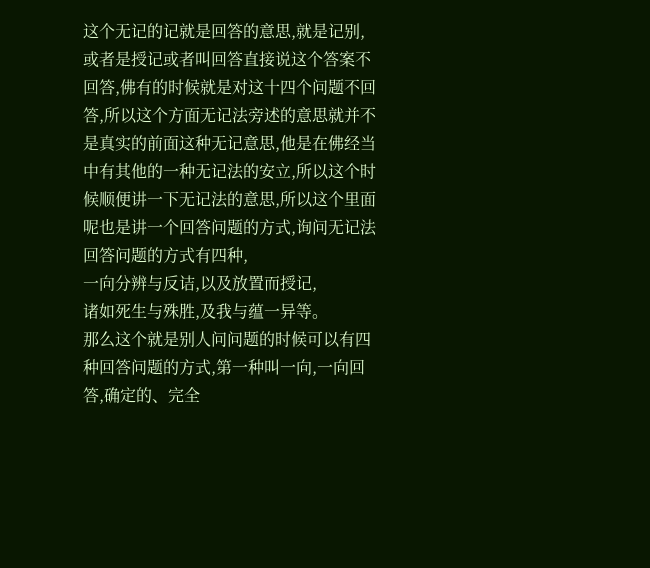这个无记的记就是回答的意思,就是记别,或者是授记或者叫回答直接说这个答案不回答,佛有的时候就是对这十四个问题不回答,所以这个方面无记法旁述的意思就并不是真实的前面这种无记意思,他是在佛经当中有其他的一种无记法的安立,所以这个时候顺便讲一下无记法的意思,所以这个里面呢也是讲一个回答问题的方式,询问无记法回答问题的方式有四种,
一向分辨与反诘,以及放置而授记,
诸如死生与殊胜,及我与蕴一异等。
那么这个就是别人问问题的时候可以有四种回答问题的方式,第一种叫一向,一向回答,确定的、完全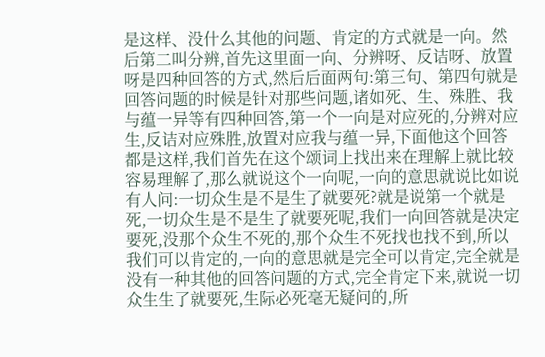是这样、没什么其他的问题、肯定的方式就是一向。然后第二叫分辨,首先这里面一向、分辨呀、反诘呀、放置呀是四种回答的方式,然后后面两句:第三句、第四句就是回答问题的时候是针对那些问题,诸如死、生、殊胜、我与蕴一异等有四种回答,第一个一向是对应死的,分辨对应生,反诘对应殊胜,放置对应我与蕴一异,下面他这个回答都是这样,我们首先在这个颂词上找出来在理解上就比较容易理解了,那么就说这个一向呢,一向的意思就说比如说有人问:一切众生是不是生了就要死?就是说第一个就是死,一切众生是不是生了就要死呢,我们一向回答就是决定要死,没那个众生不死的,那个众生不死找也找不到,所以我们可以肯定的,一向的意思就是完全可以肯定,完全就是没有一种其他的回答问题的方式,完全肯定下来,就说一切众生生了就要死,生际必死毫无疑问的,所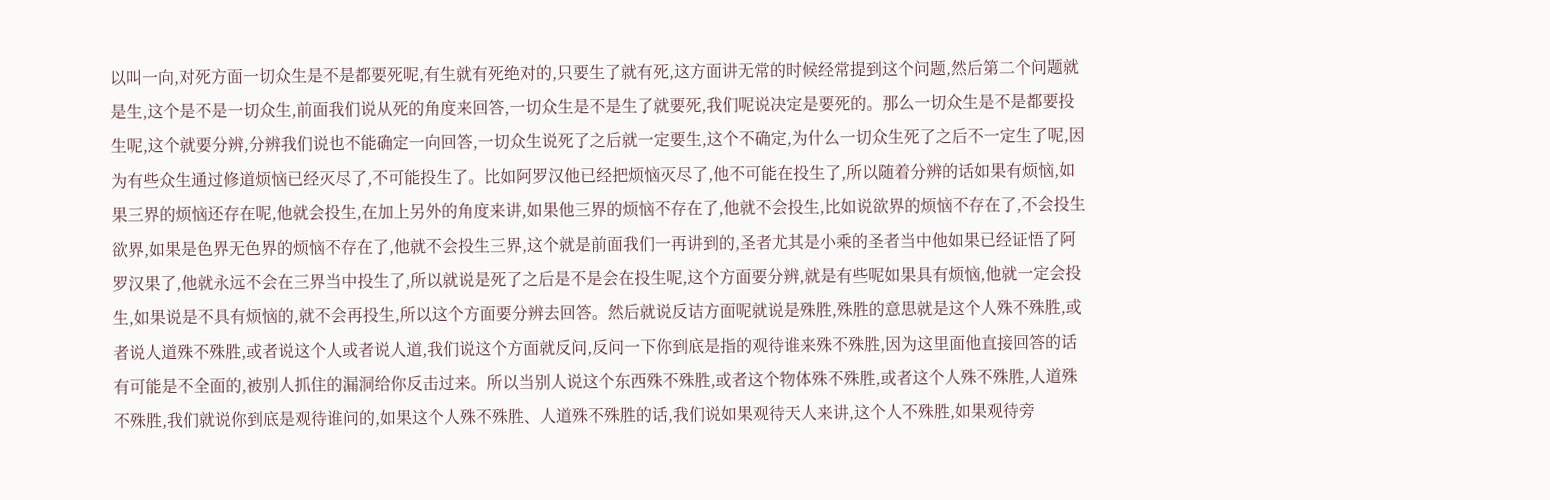以叫一向,对死方面一切众生是不是都要死呢,有生就有死绝对的,只要生了就有死,这方面讲无常的时候经常提到这个问题,然后第二个问题就是生,这个是不是一切众生,前面我们说从死的角度来回答,一切众生是不是生了就要死,我们呢说决定是要死的。那么一切众生是不是都要投生呢,这个就要分辨,分辨我们说也不能确定一向回答,一切众生说死了之后就一定要生,这个不确定,为什么一切众生死了之后不一定生了呢,因为有些众生通过修道烦恼已经灭尽了,不可能投生了。比如阿罗汉他已经把烦恼灭尽了,他不可能在投生了,所以随着分辨的话如果有烦恼,如果三界的烦恼还存在呢,他就会投生,在加上另外的角度来讲,如果他三界的烦恼不存在了,他就不会投生,比如说欲界的烦恼不存在了,不会投生欲界,如果是色界无色界的烦恼不存在了,他就不会投生三界,这个就是前面我们一再讲到的,圣者尤其是小乘的圣者当中他如果已经证悟了阿罗汉果了,他就永远不会在三界当中投生了,所以就说是死了之后是不是会在投生呢,这个方面要分辨,就是有些呢如果具有烦恼,他就一定会投生,如果说是不具有烦恼的,就不会再投生,所以这个方面要分辨去回答。然后就说反诘方面呢就说是殊胜,殊胜的意思就是这个人殊不殊胜,或者说人道殊不殊胜,或者说这个人或者说人道,我们说这个方面就反问,反问一下你到底是指的观待谁来殊不殊胜,因为这里面他直接回答的话有可能是不全面的,被别人抓住的漏洞给你反击过来。所以当别人说这个东西殊不殊胜,或者这个物体殊不殊胜,或者这个人殊不殊胜,人道殊不殊胜,我们就说你到底是观待谁问的,如果这个人殊不殊胜、人道殊不殊胜的话,我们说如果观待天人来讲,这个人不殊胜,如果观待旁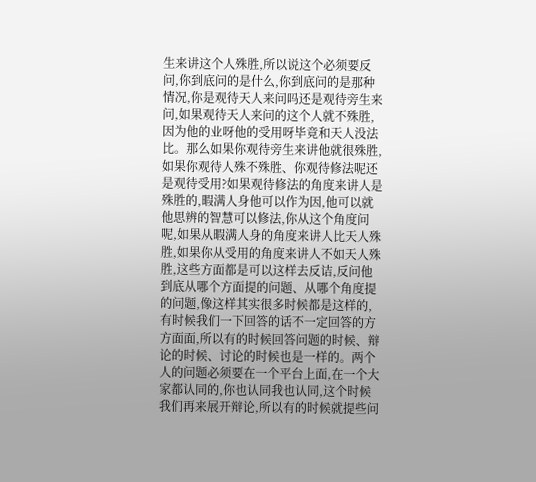生来讲这个人殊胜,所以说这个必须要反问,你到底问的是什么,你到底问的是那种情况,你是观待天人来问吗还是观待旁生来问,如果观待天人来问的这个人就不殊胜,因为他的业呀他的受用呀毕竟和天人没法比。那么如果你观待旁生来讲他就很殊胜,如果你观待人殊不殊胜、你观待修法呢还是观待受用?如果观待修法的角度来讲人是殊胜的,暇满人身他可以作为因,他可以就他思辨的智慧可以修法,你从这个角度问呢,如果从暇满人身的角度来讲人比天人殊胜,如果你从受用的角度来讲人不如天人殊胜,这些方面都是可以这样去反诘,反问他到底从哪个方面提的问题、从哪个角度提的问题,像这样其实很多时候都是这样的,有时候我们一下回答的话不一定回答的方方面面,所以有的时候回答问题的时候、辩论的时候、讨论的时候也是一样的。两个人的问题必须要在一个平台上面,在一个大家都认同的,你也认同我也认同,这个时候我们再来展开辩论,所以有的时候就提些问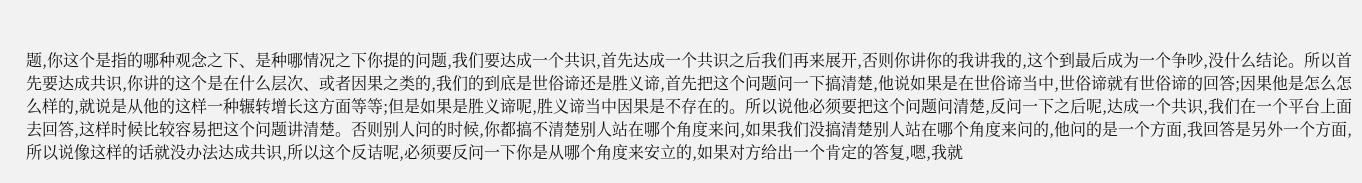题,你这个是指的哪种观念之下、是种哪情况之下你提的问题,我们要达成一个共识,首先达成一个共识之后我们再来展开,否则你讲你的我讲我的,这个到最后成为一个争吵,没什么结论。所以首先要达成共识,你讲的这个是在什么层次、或者因果之类的,我们的到底是世俗谛还是胜义谛,首先把这个问题问一下搞清楚,他说如果是在世俗谛当中,世俗谛就有世俗谛的回答;因果他是怎么怎么样的,就说是从他的这样一种辗转增长这方面等等;但是如果是胜义谛呢,胜义谛当中因果是不存在的。所以说他必须要把这个问题问清楚,反问一下之后呢,达成一个共识,我们在一个平台上面去回答,这样时候比较容易把这个问题讲清楚。否则别人问的时候,你都搞不清楚别人站在哪个角度来问,如果我们没搞清楚别人站在哪个角度来问的,他问的是一个方面,我回答是另外一个方面,所以说像这样的话就没办法达成共识,所以这个反诘呢,必须要反问一下你是从哪个角度来安立的,如果对方给出一个肯定的答复,嗯,我就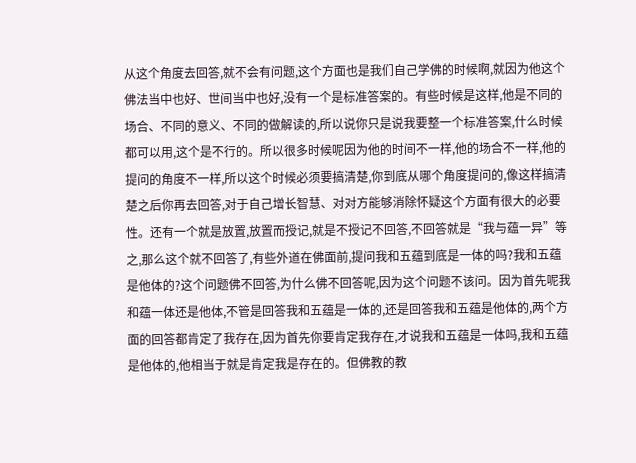从这个角度去回答,就不会有问题,这个方面也是我们自己学佛的时候啊,就因为他这个佛法当中也好、世间当中也好,没有一个是标准答案的。有些时候是这样,他是不同的场合、不同的意义、不同的做解读的,所以说你只是说我要整一个标准答案,什么时候都可以用,这个是不行的。所以很多时候呢因为他的时间不一样,他的场合不一样,他的提问的角度不一样,所以这个时候必须要搞清楚,你到底从哪个角度提问的,像这样搞清楚之后你再去回答,对于自己增长智慧、对对方能够消除怀疑这个方面有很大的必要性。还有一个就是放置,放置而授记,就是不授记不回答,不回答就是“我与蕴一异”等之,那么这个就不回答了,有些外道在佛面前,提问我和五蕴到底是一体的吗?我和五蕴是他体的?这个问题佛不回答,为什么佛不回答呢,因为这个问题不该问。因为首先呢我和蕴一体还是他体,不管是回答我和五蕴是一体的,还是回答我和五蕴是他体的,两个方面的回答都肯定了我存在,因为首先你要肯定我存在,才说我和五蕴是一体吗,我和五蕴是他体的,他相当于就是肯定我是存在的。但佛教的教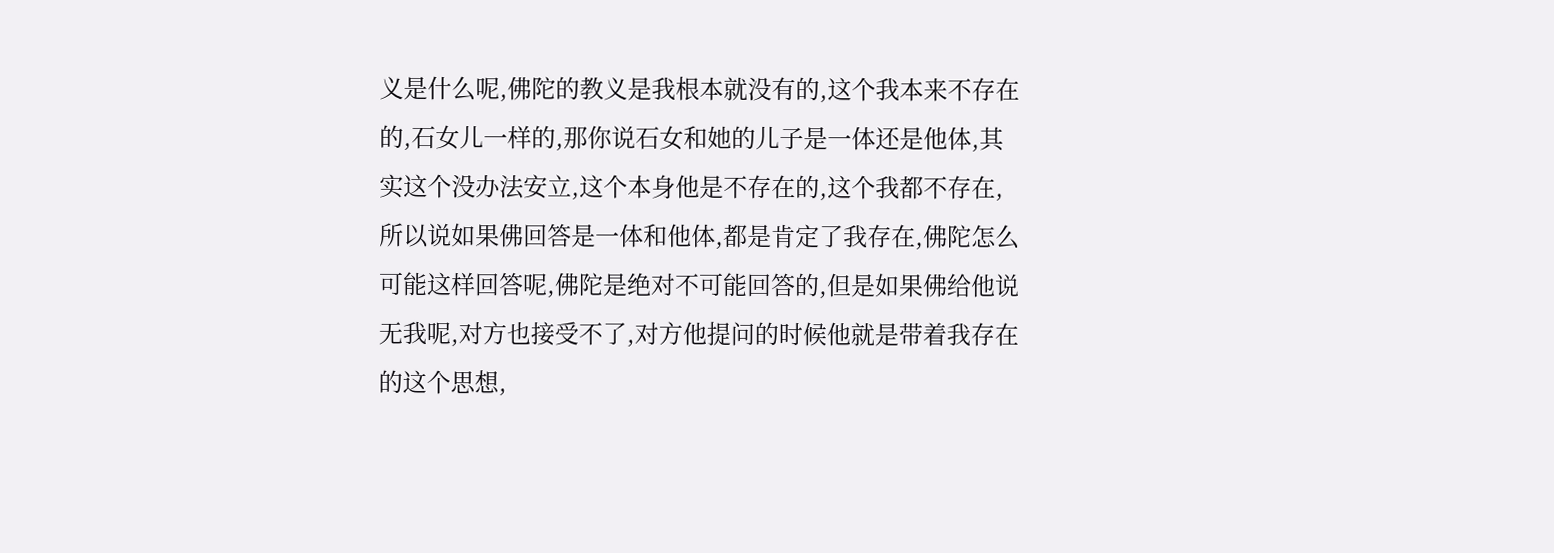义是什么呢,佛陀的教义是我根本就没有的,这个我本来不存在的,石女儿一样的,那你说石女和她的儿子是一体还是他体,其实这个没办法安立,这个本身他是不存在的,这个我都不存在,所以说如果佛回答是一体和他体,都是肯定了我存在,佛陀怎么可能这样回答呢,佛陀是绝对不可能回答的,但是如果佛给他说无我呢,对方也接受不了,对方他提问的时候他就是带着我存在的这个思想,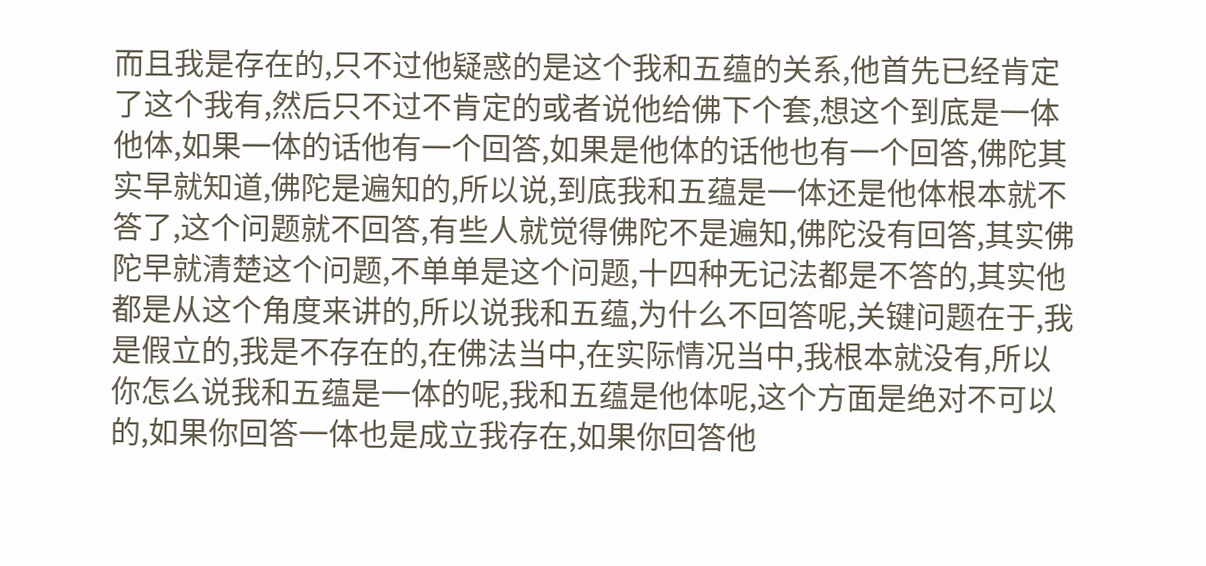而且我是存在的,只不过他疑惑的是这个我和五蕴的关系,他首先已经肯定了这个我有,然后只不过不肯定的或者说他给佛下个套,想这个到底是一体他体,如果一体的话他有一个回答,如果是他体的话他也有一个回答,佛陀其实早就知道,佛陀是遍知的,所以说,到底我和五蕴是一体还是他体根本就不答了,这个问题就不回答,有些人就觉得佛陀不是遍知,佛陀没有回答,其实佛陀早就清楚这个问题,不单单是这个问题,十四种无记法都是不答的,其实他都是从这个角度来讲的,所以说我和五蕴,为什么不回答呢,关键问题在于,我是假立的,我是不存在的,在佛法当中,在实际情况当中,我根本就没有,所以你怎么说我和五蕴是一体的呢,我和五蕴是他体呢,这个方面是绝对不可以的,如果你回答一体也是成立我存在,如果你回答他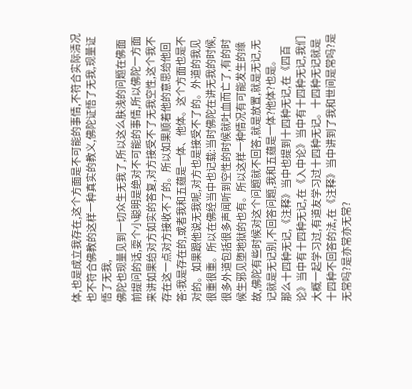体,也是成立我存在,这个方面是不可能的事情,不符合实际清况也不符合佛教的这样一种真实的教义,佛陀证悟了无我,现量证悟了无我,
佛陀也现量见到一切众生无我了,所以这么肤浅的问题在佛面前提问的话,耍个小聪明是绝对不可能的事情,所以佛陀一方面来讲如果给对方如实的答复,对方接受不了无我空性,这个我不存在这一点对方接收不了的。所以如果顺着他的意思给他回答:我是存在的,或者我和五蕴是一体、他体。这个方面也是不对的。如果跟他说无我呢,对方也是接受不了的。外道的我见很重很重。所以在佛经当中也记载:当时佛陀在讲无我的时候,很多外道包括很多声闻听到空性的时候就吐血而亡了,有的时候生邪见堕地狱的也有。所以这样一种情况有可能发生的缘故,佛陀有些时候对这个问题就不回答,就是放置,就是无记,无记就是无记别,不回答问题,我和五蕴是一体?他体?也是。
那么十四种无记,《注释》当中也提到十四种无记,在《四百论》当中有十四种无记,在《入中论》当中有十四种无记,我们大概一起学习过,有道友学习过十四种无记。十四种无记就是十四种不回答的法,在《注释》当中讲到了我和世间是常吗?是无常吗?是亦常亦无常?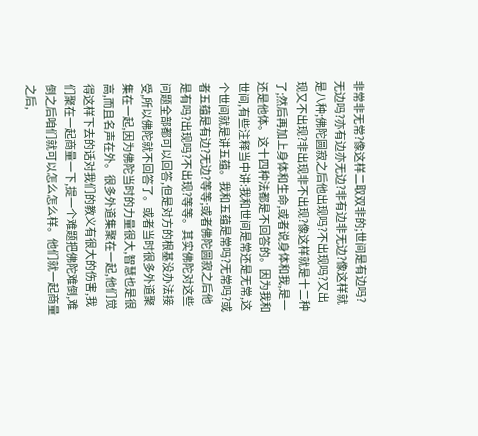非常非无常?像这样二取双非的;世间是有边吗?无边吗?亦有边亦无边?非有边非无边?像这样就是八种;佛陀圆寂之后他出现吗?不出现吗?又出现又不出现?非出现非不出现?像这样就是十二种了;然后再加上身体和生命,或者说身体和我,是一还是他体。这十四种法都是不回答的。因为我和世间,有些注释当中讲:我和世间是常还是无常,这个世间就是讲五蕴。我和五蕴是常吗?无常吗?或者五蕴是有边?无边?等等;或者佛陀圆寂之后他是有吗?出现吗?不出现?等等。其实佛陀对这些问题全部都可以回答,但是对方的根基没办法接受,所以佛陀就不回答了。或者当时很多外道聚集在一起,因为佛陀当时的力量很大,智慧也是很高,而且名声在外。很多外道集聚在一起,他们觉得这样下去的话对我们的教义有很大的伤害,我们聚在一起商量一下,提一个难题把佛陀难倒,难倒之后咱们就可以怎么怎么样。他们就一起商量之后,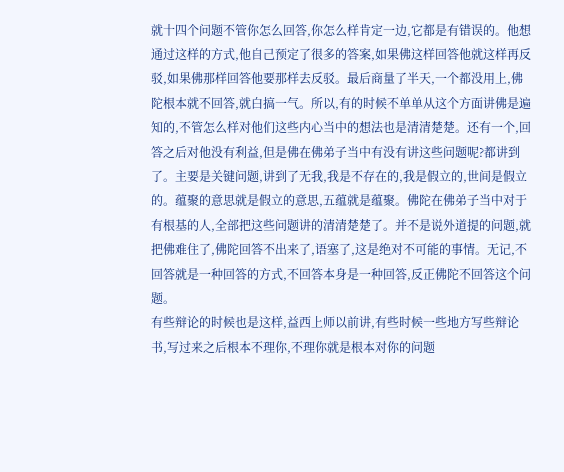就十四个问题不管你怎么回答,你怎么样肯定一边,它都是有错误的。他想通过这样的方式,他自己预定了很多的答案,如果佛这样回答他就这样再反驳,如果佛那样回答他要那样去反驳。最后商量了半天,一个都没用上,佛陀根本就不回答,就白搞一气。所以,有的时候不单单从这个方面讲佛是遍知的,不管怎么样对他们这些内心当中的想法也是清清楚楚。还有一个,回答之后对他没有利益,但是佛在佛弟子当中有没有讲这些问题呢?都讲到了。主要是关键问题,讲到了无我,我是不存在的,我是假立的,世间是假立的。蕴聚的意思就是假立的意思,五蕴就是蕴聚。佛陀在佛弟子当中对于有根基的人,全部把这些问题讲的清清楚楚了。并不是说外道提的问题,就把佛难住了,佛陀回答不出来了,语塞了,这是绝对不可能的事情。无记,不回答就是一种回答的方式,不回答本身是一种回答,反正佛陀不回答这个问题。
有些辩论的时候也是这样,益西上师以前讲,有些时候一些地方写些辩论书,写过来之后根本不理你,不理你就是根本对你的问题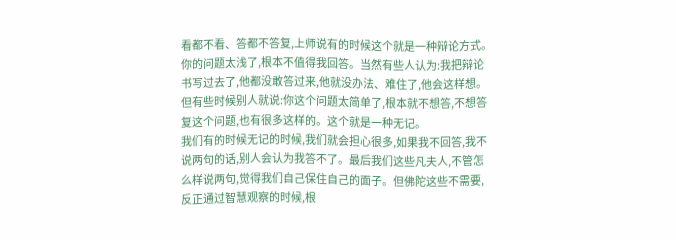看都不看、答都不答复,上师说有的时候这个就是一种辩论方式。你的问题太浅了,根本不值得我回答。当然有些人认为:我把辩论书写过去了,他都没敢答过来,他就没办法、难住了,他会这样想。但有些时候别人就说:你这个问题太简单了,根本就不想答,不想答复这个问题,也有很多这样的。这个就是一种无记。
我们有的时候无记的时候,我们就会担心很多,如果我不回答,我不说两句的话,别人会认为我答不了。最后我们这些凡夫人,不管怎么样说两句,觉得我们自己保住自己的面子。但佛陀这些不需要,反正通过智慧观察的时候,根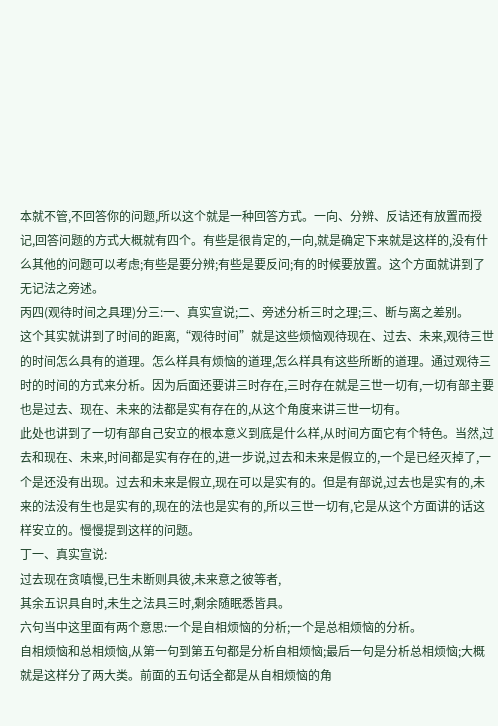本就不管,不回答你的问题,所以这个就是一种回答方式。一向、分辨、反诘还有放置而授记,回答问题的方式大概就有四个。有些是很肯定的,一向,就是确定下来就是这样的,没有什么其他的问题可以考虑;有些是要分辨;有些是要反问;有的时候要放置。这个方面就讲到了无记法之旁述。
丙四(观待时间之具理)分三:一、真实宣说;二、旁述分析三时之理;三、断与离之差别。
这个其实就讲到了时间的距离,“观待时间”就是这些烦恼观待现在、过去、未来,观待三世的时间怎么具有的道理。怎么样具有烦恼的道理,怎么样具有这些所断的道理。通过观待三时的时间的方式来分析。因为后面还要讲三时存在,三时存在就是三世一切有,一切有部主要也是过去、现在、未来的法都是实有存在的,从这个角度来讲三世一切有。
此处也讲到了一切有部自己安立的根本意义到底是什么样,从时间方面它有个特色。当然,过去和现在、未来,时间都是实有存在的,进一步说,过去和未来是假立的,一个是已经灭掉了,一个是还没有出现。过去和未来是假立,现在可以是实有的。但是有部说,过去也是实有的,未来的法没有生也是实有的,现在的法也是实有的,所以三世一切有,它是从这个方面讲的话这样安立的。慢慢提到这样的问题。
丁一、真实宣说:
过去现在贪嗔慢,已生未断则具彼,未来意之彼等者,
其余五识具自时,未生之法具三时,剩余随眠悉皆具。
六句当中这里面有两个意思:一个是自相烦恼的分析;一个是总相烦恼的分析。
自相烦恼和总相烦恼,从第一句到第五句都是分析自相烦恼;最后一句是分析总相烦恼;大概就是这样分了两大类。前面的五句话全都是从自相烦恼的角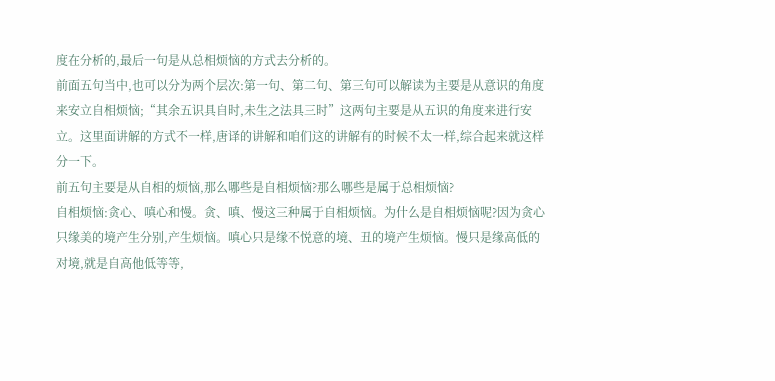度在分析的,最后一句是从总相烦恼的方式去分析的。
前面五句当中,也可以分为两个层次:第一句、第二句、第三句可以解读为主要是从意识的角度来安立自相烦恼;“其余五识具自时,未生之法具三时”这两句主要是从五识的角度来进行安立。这里面讲解的方式不一样,唐译的讲解和咱们这的讲解有的时候不太一样,综合起来就这样分一下。
前五句主要是从自相的烦恼,那么哪些是自相烦恼?那么哪些是属于总相烦恼?
自相烦恼:贪心、嗔心和慢。贪、嗔、慢这三种属于自相烦恼。为什么是自相烦恼呢?因为贪心只缘美的境产生分别,产生烦恼。嗔心只是缘不悦意的境、丑的境产生烦恼。慢只是缘高低的对境,就是自高他低等等,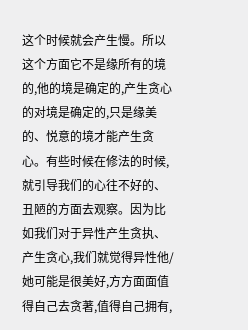这个时候就会产生慢。所以这个方面它不是缘所有的境的,他的境是确定的,产生贪心的对境是确定的,只是缘美的、悦意的境才能产生贪心。有些时候在修法的时候,就引导我们的心往不好的、丑陋的方面去观察。因为比如我们对于异性产生贪执、产生贪心,我们就觉得异性他/她可能是很美好,方方面面值得自己去贪著,值得自己拥有,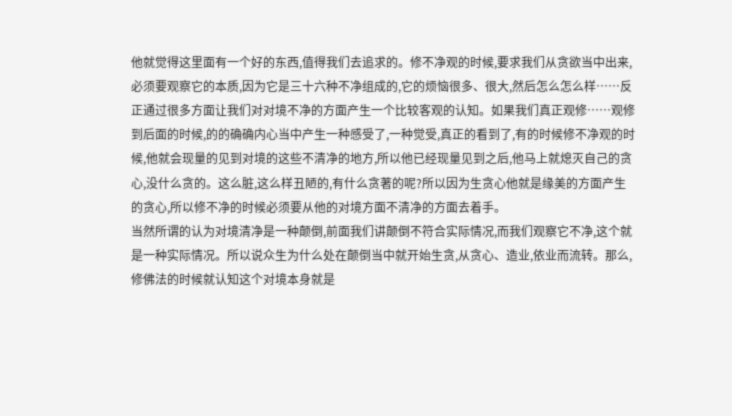他就觉得这里面有一个好的东西,值得我们去追求的。修不净观的时候,要求我们从贪欲当中出来,必须要观察它的本质,因为它是三十六种不净组成的,它的烦恼很多、很大,然后怎么怎么样……反正通过很多方面让我们对对境不净的方面产生一个比较客观的认知。如果我们真正观修……观修到后面的时候,的的确确内心当中产生一种感受了,一种觉受,真正的看到了,有的时候修不净观的时候,他就会现量的见到对境的这些不清净的地方,所以他已经现量见到之后,他马上就熄灭自己的贪心,没什么贪的。这么脏,这么样丑陋的,有什么贪著的呢?所以因为生贪心他就是缘美的方面产生的贪心,所以修不净的时候必须要从他的对境方面不清净的方面去着手。
当然所谓的认为对境清净是一种颠倒,前面我们讲颠倒不符合实际情况,而我们观察它不净,这个就是一种实际情况。所以说众生为什么处在颠倒当中就开始生贪,从贪心、造业,依业而流转。那么,修佛法的时候就认知这个对境本身就是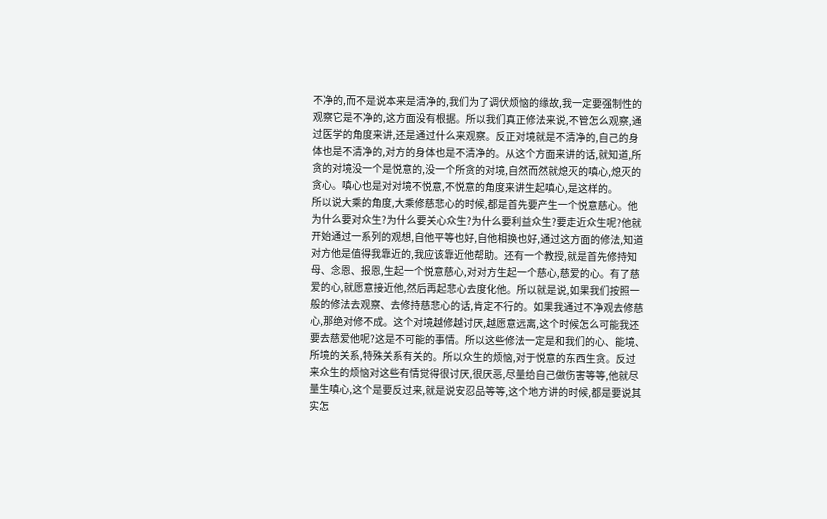不净的,而不是说本来是清净的,我们为了调伏烦恼的缘故,我一定要强制性的观察它是不净的,这方面没有根据。所以我们真正修法来说,不管怎么观察,通过医学的角度来讲,还是通过什么来观察。反正对境就是不清净的,自己的身体也是不清净的,对方的身体也是不清净的。从这个方面来讲的话,就知道,所贪的对境没一个是悦意的,没一个所贪的对境,自然而然就熄灭的嗔心,熄灭的贪心。嗔心也是对对境不悦意,不悦意的角度来讲生起嗔心,是这样的。
所以说大乘的角度,大乘修慈悲心的时候,都是首先要产生一个悦意慈心。他为什么要对众生?为什么要关心众生?为什么要利益众生?要走近众生呢?他就开始通过一系列的观想,自他平等也好,自他相换也好,通过这方面的修法,知道对方他是值得我靠近的,我应该靠近他帮助。还有一个教授,就是首先修持知母、念恩、报恩,生起一个悦意慈心,对对方生起一个慈心,慈爱的心。有了慈爱的心,就愿意接近他,然后再起悲心去度化他。所以就是说,如果我们按照一般的修法去观察、去修持慈悲心的话,肯定不行的。如果我通过不净观去修慈心,那绝对修不成。这个对境越修越讨厌,越愿意远离,这个时候怎么可能我还要去慈爱他呢?这是不可能的事情。所以这些修法一定是和我们的心、能境、所境的关系,特殊关系有关的。所以众生的烦恼,对于悦意的东西生贪。反过来众生的烦恼对这些有情觉得很讨厌,很厌恶,尽量给自己做伤害等等,他就尽量生嗔心,这个是要反过来,就是说安忍品等等,这个地方讲的时候,都是要说其实怎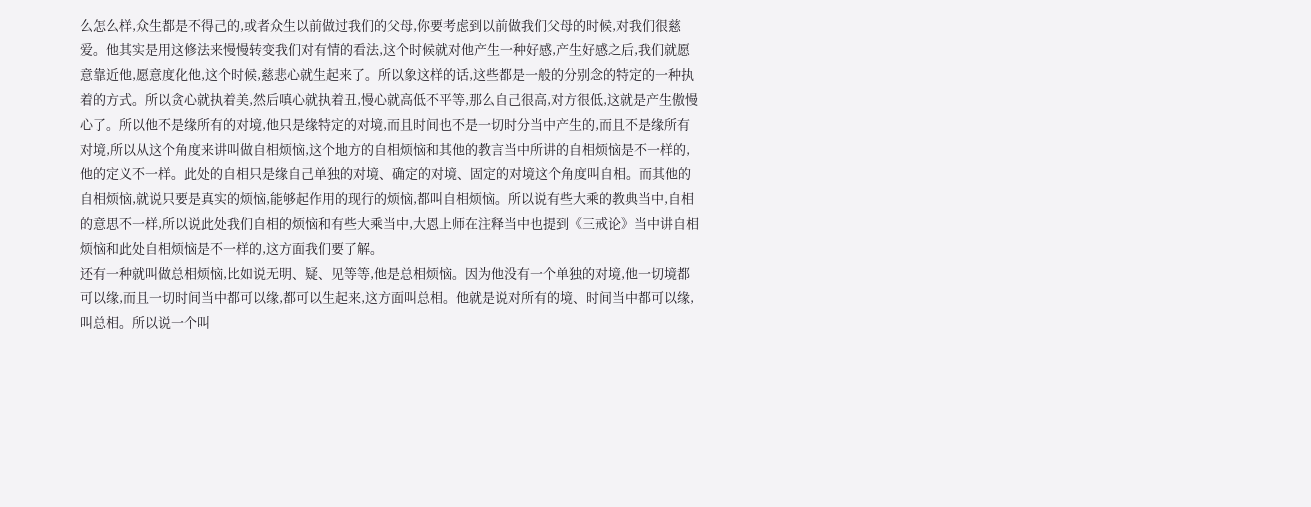么怎么样,众生都是不得己的,或者众生以前做过我们的父母,你要考虑到以前做我们父母的时候,对我们很慈爱。他其实是用这修法来慢慢转变我们对有情的看法,这个时候就对他产生一种好感,产生好感之后,我们就愿意靠近他,愿意度化他,这个时候,慈悲心就生起来了。所以象这样的话,这些都是一般的分别念的特定的一种执着的方式。所以贪心就执着美,然后嗔心就执着丑,慢心就高低不平等,那么自己很高,对方很低,这就是产生傲慢心了。所以他不是缘所有的对境,他只是缘特定的对境,而且时间也不是一切时分当中产生的,而且不是缘所有对境,所以从这个角度来讲叫做自相烦恼,这个地方的自相烦恼和其他的教言当中所讲的自相烦恼是不一样的,他的定义不一样。此处的自相只是缘自己单独的对境、确定的对境、固定的对境这个角度叫自相。而其他的自相烦恼,就说只要是真实的烦恼,能够起作用的现行的烦恼,都叫自相烦恼。所以说有些大乘的教典当中,自相的意思不一样,所以说此处我们自相的烦恼和有些大乘当中,大恩上师在注释当中也提到《三戒论》当中讲自相烦恼和此处自相烦恼是不一样的,这方面我们要了解。
还有一种就叫做总相烦恼,比如说无明、疑、见等等,他是总相烦恼。因为他没有一个单独的对境,他一切境都可以缘,而且一切时间当中都可以缘,都可以生起来,这方面叫总相。他就是说对所有的境、时间当中都可以缘,叫总相。所以说一个叫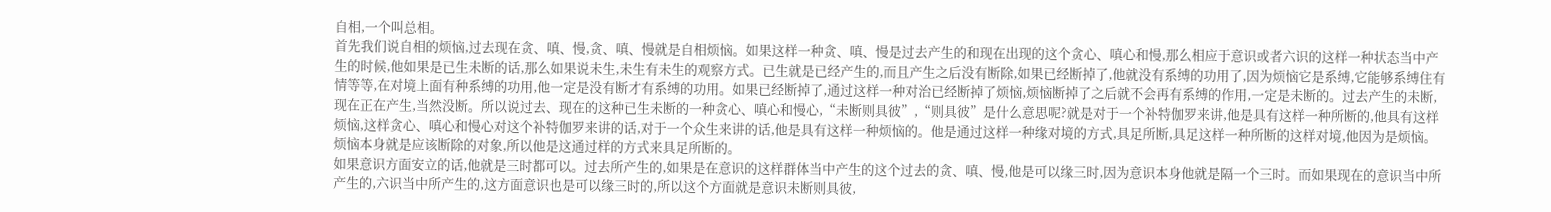自相,一个叫总相。
首先我们说自相的烦恼,过去现在贪、嗔、慢,贪、嗔、慢就是自相烦恼。如果这样一种贪、嗔、慢是过去产生的和现在出现的这个贪心、嗔心和慢,那么相应于意识或者六识的这样一种状态当中产生的时候,他如果是已生未断的话,那么如果说未生,未生有未生的观察方式。已生就是已经产生的,而且产生之后没有断除,如果已经断掉了,他就没有系缚的功用了,因为烦恼它是系缚,它能够系缚住有情等等,在对境上面有种系缚的功用,他一定是没有断才有系缚的功用。如果已经断掉了,通过这样一种对治已经断掉了烦恼,烦恼断掉了之后就不会再有系缚的作用,一定是未断的。过去产生的未断,现在正在产生,当然没断。所以说过去、现在的这种已生未断的一种贪心、嗔心和慢心,“未断则具彼”,“则具彼”是什么意思呢?就是对于一个补特伽罗来讲,他是具有这样一种所断的,他具有这样烦恼,这样贪心、嗔心和慢心对这个补特伽罗来讲的话,对于一个众生来讲的话,他是具有这样一种烦恼的。他是通过这样一种缘对境的方式,具足所断,具足这样一种所断的这样对境,他因为是烦恼。烦恼本身就是应该断除的对象,所以他是这通过样的方式来具足所断的。
如果意识方面安立的话,他就是三时都可以。过去所产生的,如果是在意识的这样群体当中产生的这个过去的贪、嗔、慢,他是可以缘三时,因为意识本身他就是隔一个三时。而如果现在的意识当中所产生的,六识当中所产生的,这方面意识也是可以缘三时的,所以这个方面就是意识未断则具彼,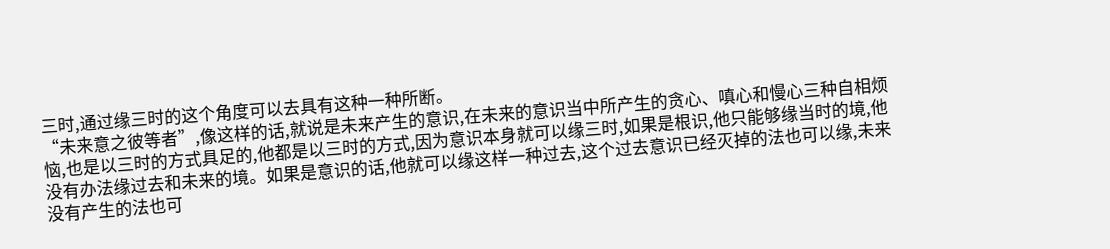三时,通过缘三时的这个角度可以去具有这种一种所断。
“未来意之彼等者”,像这样的话,就说是未来产生的意识,在未来的意识当中所产生的贪心、嗔心和慢心三种自相烦恼,也是以三时的方式具足的,他都是以三时的方式,因为意识本身就可以缘三时,如果是根识,他只能够缘当时的境,他没有办法缘过去和未来的境。如果是意识的话,他就可以缘这样一种过去,这个过去意识已经灭掉的法也可以缘,未来没有产生的法也可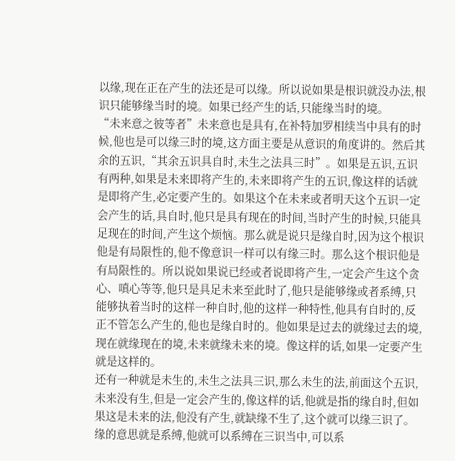以缘,现在正在产生的法还是可以缘。所以说如果是根识就没办法,根识只能够缘当时的境。如果已经产生的话,只能缘当时的境。
“未来意之彼等者”未来意也是具有,在补特加罗相续当中具有的时候,他也是可以缘三时的境,这方面主要是从意识的角度讲的。然后其余的五识,“其余五识具自时,未生之法具三时”。如果是五识,五识有两种,如果是未来即将产生的,未来即将产生的五识,像这样的话就是即将产生,必定要产生的。如果这个在未来或者明天这个五识一定会产生的话,具自时,他只是具有现在的时间,当时产生的时候,只能具足现在的时间,产生这个烦恼。那么就是说只是缘自时,因为这个根识他是有局限性的,他不像意识一样可以有缘三时。那么这个根识他是有局限性的。所以说如果说已经或者说即将产生,一定会产生这个贪心、嗔心等等,他只是具足未来至此时了,他只是能够缘或者系缚,只能够执着当时的这样一种自时,他的这样一种特性,他具有自时的,反正不管怎么产生的,他也是缘自时的。他如果是过去的就缘过去的境,现在就缘现在的境,未来就缘未来的境。像这样的话,如果一定要产生就是这样的。
还有一种就是未生的,未生之法具三识,那么未生的法,前面这个五识,未来没有生,但是一定会产生的,像这样的话,他就是指的缘自时,但如果这是未来的法,他没有产生,就缺缘不生了,这个就可以缘三识了。缘的意思就是系缚,他就可以系缚在三识当中,可以系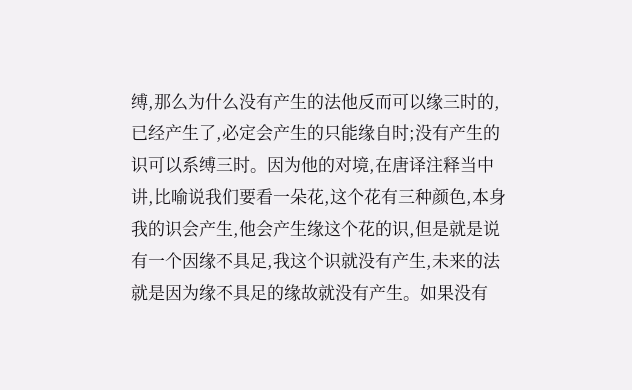缚,那么为什么没有产生的法他反而可以缘三时的,已经产生了,必定会产生的只能缘自时;没有产生的识可以系缚三时。因为他的对境,在唐译注释当中讲,比喻说我们要看一朵花,这个花有三种颜色,本身我的识会产生,他会产生缘这个花的识,但是就是说有一个因缘不具足,我这个识就没有产生,未来的法就是因为缘不具足的缘故就没有产生。如果没有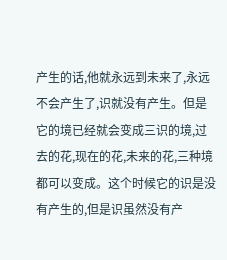产生的话,他就永远到未来了,永远不会产生了,识就没有产生。但是它的境已经就会变成三识的境,过去的花,现在的花,未来的花,三种境都可以变成。这个时候它的识是没有产生的,但是识虽然没有产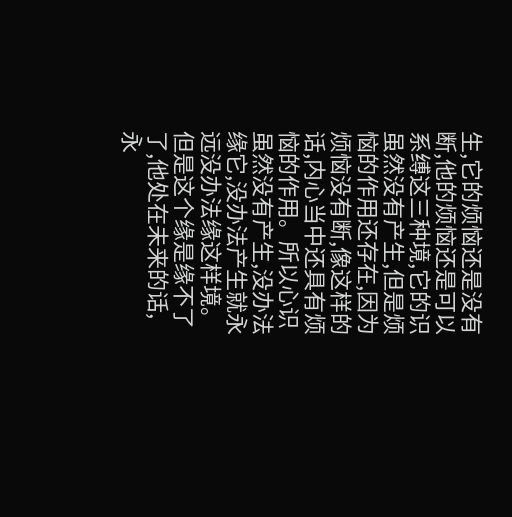生,它的烦恼还是没有断,他的烦恼还是可以系缚这三种境,它的识虽然没有产生,但是烦恼的作用还存在,因为烦恼没有断,像这样的话,内心当中还具有烦恼的作用。所以心识虽然没有产生,没办法缘它,没办法产生就永远没办法缘这样境。但是这个缘是缘不了了,他处在未来的话,永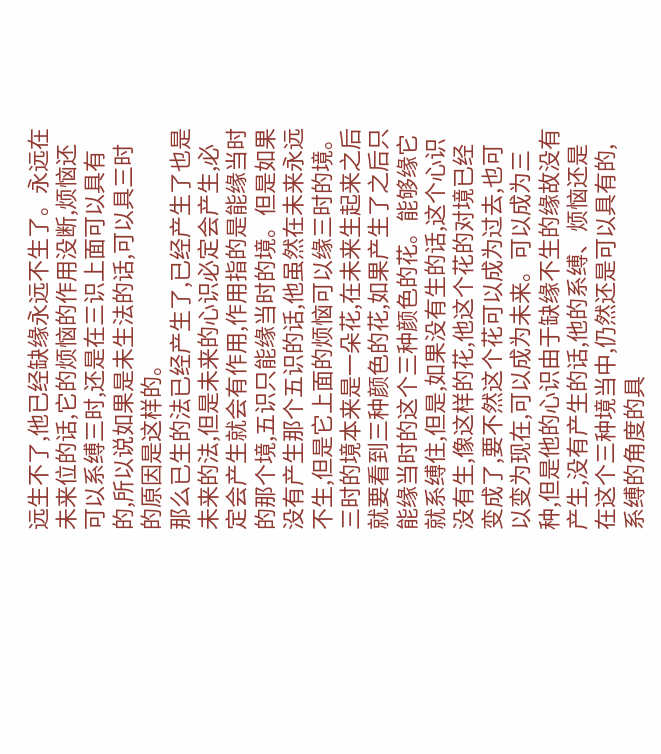远生不了,他已经缺缘永远不生了。永远在未来位的话,它的烦恼的作用没断,烦恼还可以系缚三时,还是在三识上面可以具有的,所以说如果是未生法的话,可以具三时的原因是这样的。
那么已生的法已经产生了,已经产生了也是未来的法,但是未来的心识必定会产生,必定会产生就会有作用,作用指的是能缘当时的那个境,五识只能缘当时的境。但是如果没有产生那个五识的话,他虽然在未来永远不生,但是它上面的烦恼可以缘三时的境。三时的境本来是一朵花,在未来生起来之后就要看到三种颜色的花,如果产生了之后只能缘当时的这个三种颜色的花。能够缘它就系缚住,但是,如果没有生的话,这个心识没有生,像这样的花,他这个花的对境已经变成了,要不然这个花可以成为过去,也可以变为现在,可以成为未来。可以成为三种,但是他的心识由于缺缘不生的缘故没有产生,没有产生的话,他的系缚、烦恼还是在这个三种境当中,仍然还是可以具有的,系缚的角度的具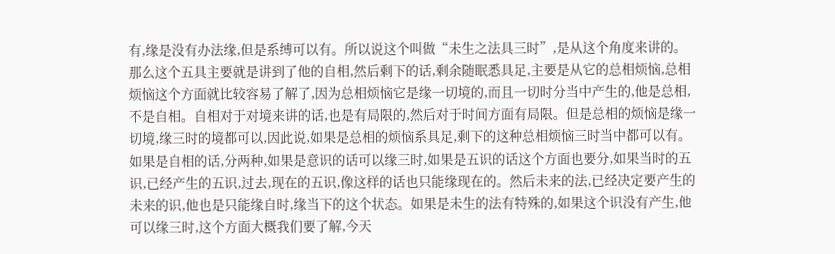有,缘是没有办法缘,但是系缚可以有。所以说这个叫做“未生之法具三时”,是从这个角度来讲的。
那么这个五具主要就是讲到了他的自相,然后剩下的话,剩余随眠悉具足,主要是从它的总相烦恼,总相烦恼这个方面就比较容易了解了,因为总相烦恼它是缘一切境的,而且一切时分当中产生的,他是总相,不是自相。自相对于对境来讲的话,也是有局限的,然后对于时间方面有局限。但是总相的烦恼是缘一切境,缘三时的境都可以,因此说,如果是总相的烦恼系具足,剩下的这种总相烦恼三时当中都可以有。如果是自相的话,分两种,如果是意识的话可以缘三时,如果是五识的话这个方面也要分,如果当时的五识,已经产生的五识,过去,现在的五识,像这样的话也只能缘现在的。然后未来的法,已经决定要产生的未来的识,他也是只能缘自时,缘当下的这个状态。如果是未生的法有特殊的,如果这个识没有产生,他可以缘三时,这个方面大概我们要了解,今天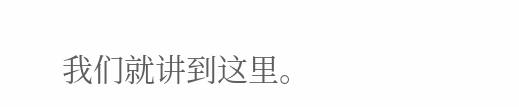我们就讲到这里。